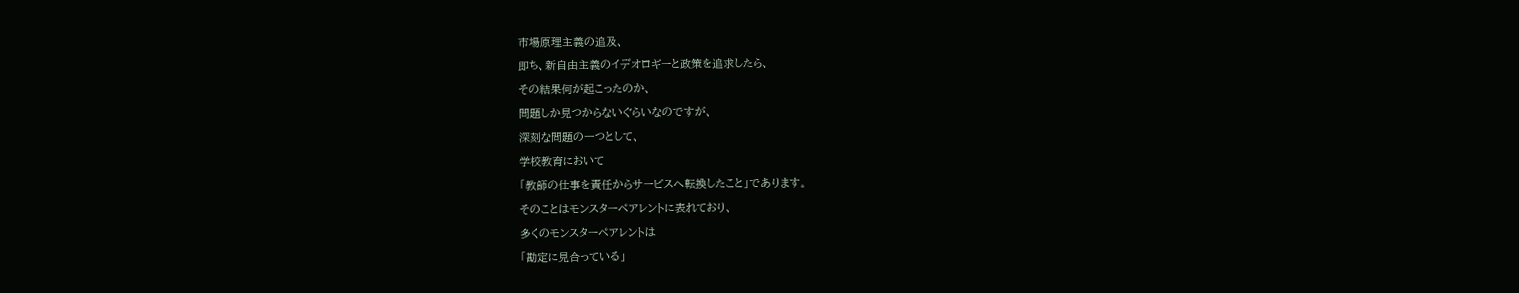市場原理主義の追及、
即ち、新自由主義のイデオロギーと政策を追求したら、
その結果何が起こったのか、
問題しか見つからないぐらいなのですが、
深刻な問題の一つとして、
学校教育において
「教師の仕事を責任からサービスへ転換したこと」であります。
そのことはモンスターペアレントに表れており、
多くのモンスターペアレントは
「勘定に見合っている」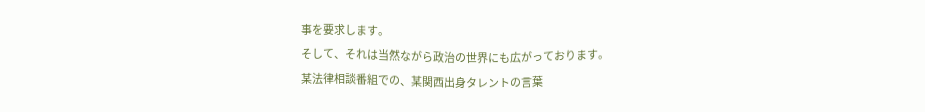事を要求します。
そして、それは当然ながら政治の世界にも広がっております。
某法律相談番組での、某関西出身タレントの言葉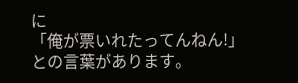に
「俺が票いれたってんねん!」
との言葉があります。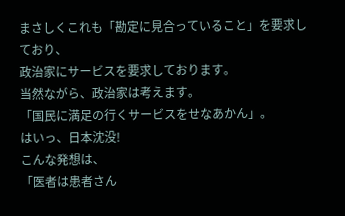まさしくこれも「勘定に見合っていること」を要求しており、
政治家にサービスを要求しております。
当然ながら、政治家は考えます。
「国民に満足の行くサービスをせなあかん」。
はいっ、日本沈没!
こんな発想は、
「医者は患者さん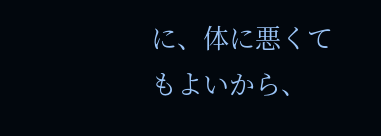に、体に悪くてもよいから、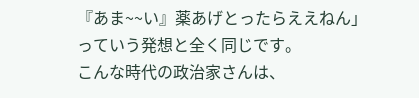『あま~~い』薬あげとったらええねん」
っていう発想と全く同じです。
こんな時代の政治家さんは、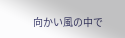向かい風の中で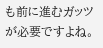も前に進むガッツが必要ですよね。